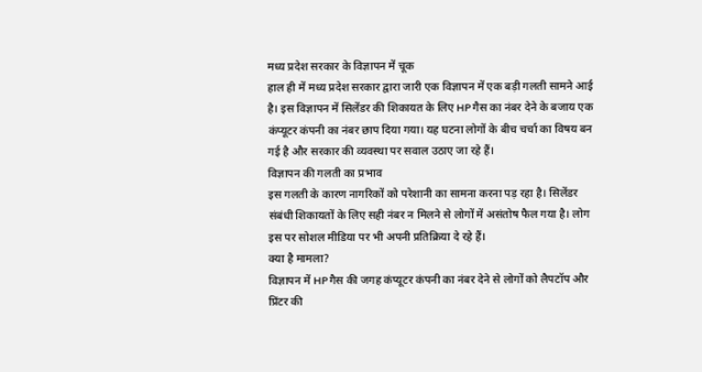मध्य प्रदेश सरकार के विज्ञापन में चूक
हाल ही में मध्य प्रदेश सरकार द्वारा जारी एक विज्ञापन में एक बड़ी गलती सामने आई है। इस विज्ञापन में सिलेंडर की शिकायत के लिए HP गैस का नंबर देने के बजाय एक कंप्यूटर कंपनी का नंबर छाप दिया गया। यह घटना लोगों के बीच चर्चा का विषय बन गई है और सरकार की व्यवस्था पर सवाल उठाए जा रहे हैं।
विज्ञापन की गलती का प्रभाव
इस गलती के कारण नागरिकों को परेशानी का सामना करना पड़ रहा है। सिलेंडर संबंधी शिकायतों के लिए सही नंबर न मिलने से लोगों में असंतोष फैल गया है। लोग इस पर सोशल मीडिया पर भी अपनी प्रतिक्रिया दे रहे हैं।
क्या है मामला?
विज्ञापन में HP गैस की जगह कंप्यूटर कंपनी का नंबर देने से लोगों को लैपटॉप और प्रिंटर की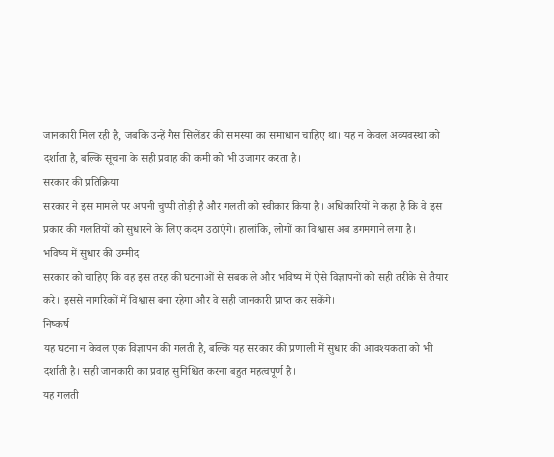जानकारी मिल रही है, जबकि उन्हें गैस सिलेंडर की समस्या का समाधान चाहिए था। यह न केवल अव्यवस्था को दर्शाता है, बल्कि सूचना के सही प्रवाह की कमी को भी उजागर करता है।
सरकार की प्रतिक्रिया
सरकार ने इस मामले पर अपनी चुप्पी तोड़ी है और गलती को स्वीकार किया है। अधिकारियों ने कहा है कि वे इस प्रकार की गलतियों को सुधारने के लिए कदम उठाएंगे। हालांकि, लोगों का विश्वास अब डगमगाने लगा है।
भविष्य में सुधार की उम्मीद
सरकार को चाहिए कि वह इस तरह की घटनाओं से सबक ले और भविष्य में ऐसे विज्ञापनों को सही तरीके से तैयार करे। इससे नागरिकों में विश्वास बना रहेगा और वे सही जानकारी प्राप्त कर सकेंगे।
निष्कर्ष
यह घटना न केवल एक विज्ञापन की गलती है, बल्कि यह सरकार की प्रणाली में सुधार की आवश्यकता को भी दर्शाती है। सही जानकारी का प्रवाह सुनिश्चित करना बहुत महत्वपूर्ण है।
यह गलती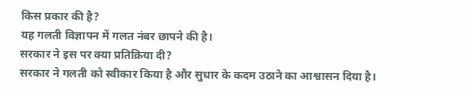किस प्रकार की है?
यह गलती विज्ञापन में गलत नंबर छापने की है।
सरकार ने इस पर क्या प्रतिक्रिया दी?
सरकार ने गलती को स्वीकार किया है और सुधार के कदम उठाने का आश्वासन दिया है।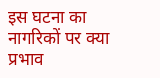इस घटना का नागरिकों पर क्या प्रभाव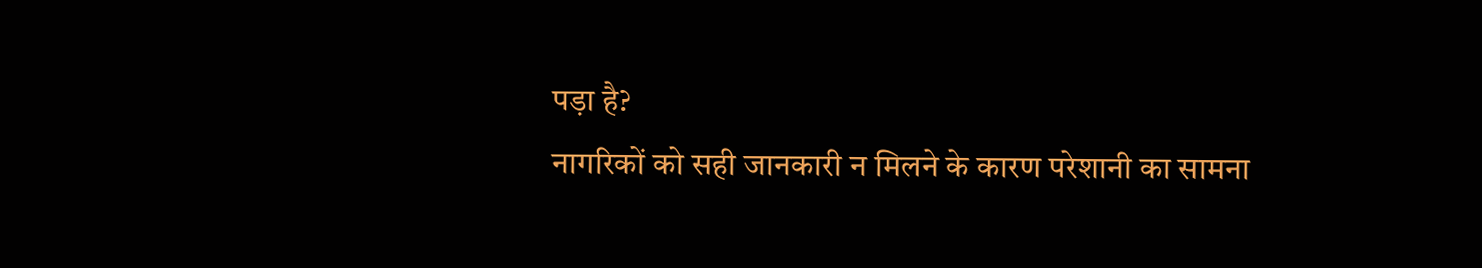पड़ा है?
नागरिकों को सही जानकारी न मिलने के कारण परेशानी का सामना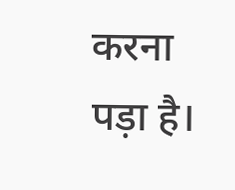करना पड़ा है।